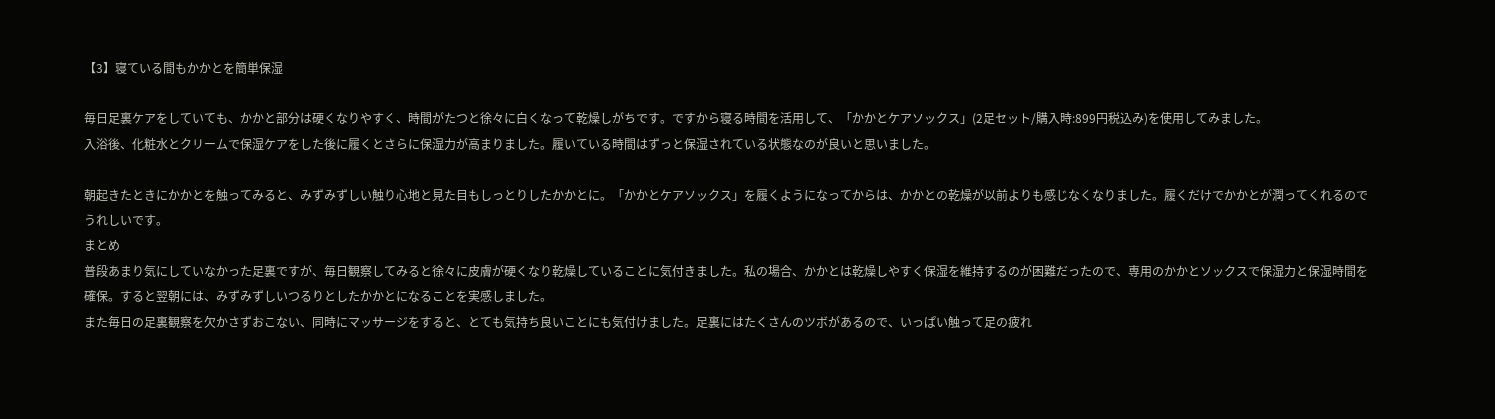【3】寝ている間もかかとを簡単保湿

毎日足裏ケアをしていても、かかと部分は硬くなりやすく、時間がたつと徐々に白くなって乾燥しがちです。ですから寝る時間を活用して、「かかとケアソックス」(2足セット/購入時:899円税込み)を使用してみました。
入浴後、化粧水とクリームで保湿ケアをした後に履くとさらに保湿力が高まりました。履いている時間はずっと保湿されている状態なのが良いと思いました。

朝起きたときにかかとを触ってみると、みずみずしい触り心地と見た目もしっとりしたかかとに。「かかとケアソックス」を履くようになってからは、かかとの乾燥が以前よりも感じなくなりました。履くだけでかかとが潤ってくれるのでうれしいです。
まとめ
普段あまり気にしていなかった足裏ですが、毎日観察してみると徐々に皮膚が硬くなり乾燥していることに気付きました。私の場合、かかとは乾燥しやすく保湿を維持するのが困難だったので、専用のかかとソックスで保湿力と保湿時間を確保。すると翌朝には、みずみずしいつるりとしたかかとになることを実感しました。
また毎日の足裏観察を欠かさずおこない、同時にマッサージをすると、とても気持ち良いことにも気付けました。足裏にはたくさんのツボがあるので、いっぱい触って足の疲れ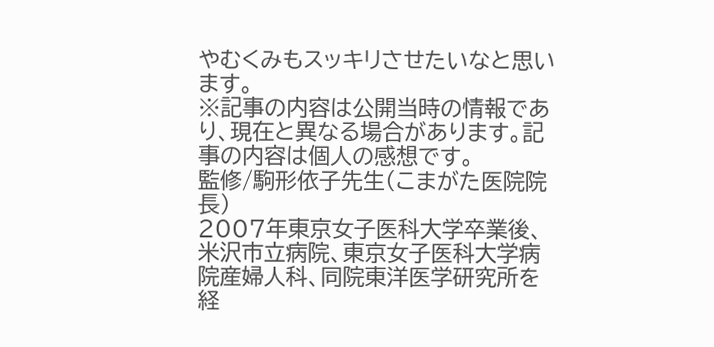やむくみもスッキリさせたいなと思います。
※記事の内容は公開当時の情報であり、現在と異なる場合があります。記事の内容は個人の感想です。
監修/駒形依子先生(こまがた医院院長)
2007年東京女子医科大学卒業後、米沢市立病院、東京女子医科大学病院産婦人科、同院東洋医学研究所を経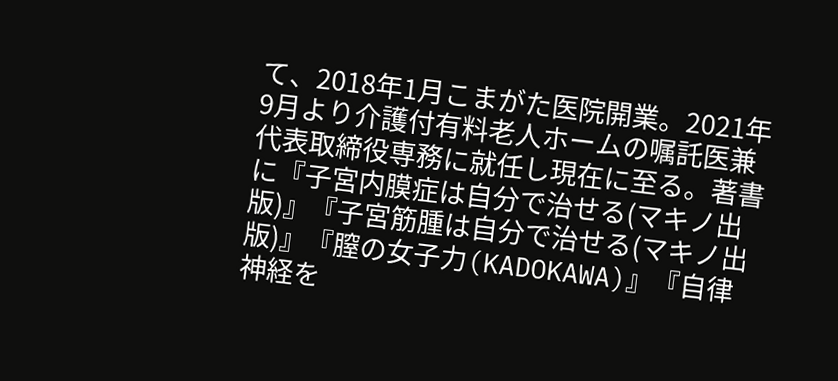て、2018年1月こまがた医院開業。2021年9月より介護付有料老人ホームの嘱託医兼代表取締役専務に就任し現在に至る。著書に『子宮内膜症は自分で治せる(マキノ出版)』『子宮筋腫は自分で治せる(マキノ出版)』『膣の女子力(KADOKAWA)』『自律神経を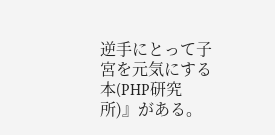逆手にとって子宮を元気にする本(PHP研究所)』がある。